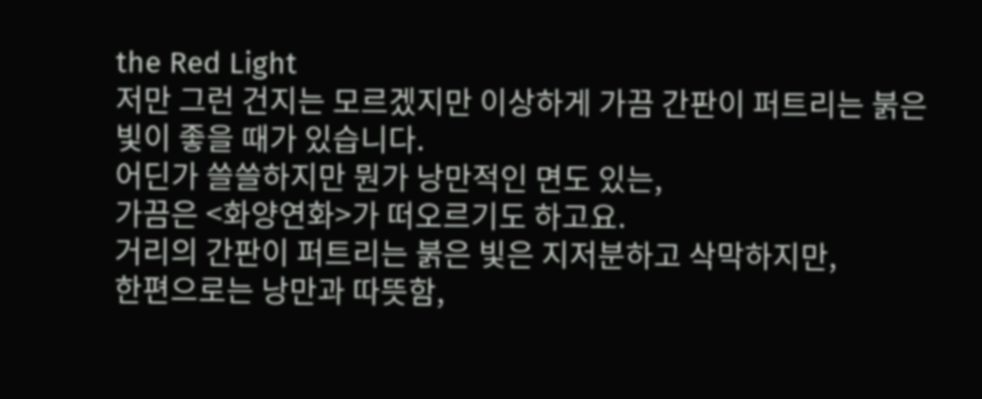the Red Light
저만 그런 건지는 모르겠지만 이상하게 가끔 간판이 퍼트리는 붉은 빛이 좋을 때가 있습니다.
어딘가 쓸쓸하지만 뭔가 낭만적인 면도 있는,
가끔은 <화양연화>가 떠오르기도 하고요.
거리의 간판이 퍼트리는 붉은 빛은 지저분하고 삭막하지만,
한편으로는 낭만과 따뜻함,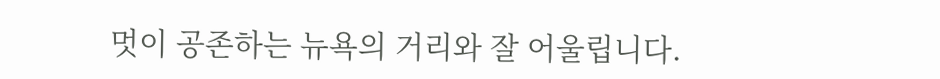멋이 공존하는 뉴욕의 거리와 잘 어울립니다.